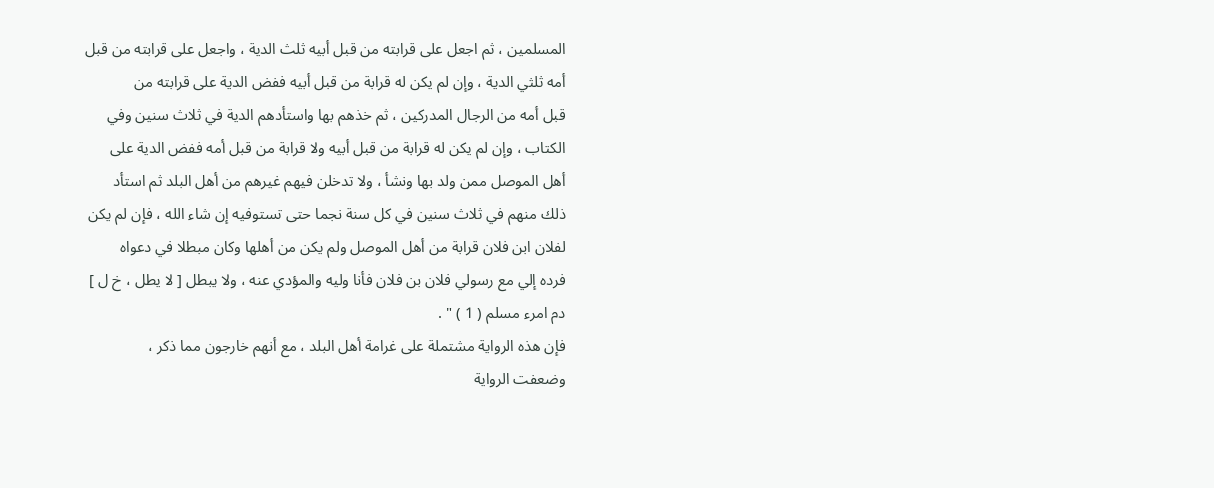المسلمين ، ثم اجعل على قرابته من قبل أبيه ثلث الدية ، واجعل على قرابته من قبل
أمه ثلثي الدية ، وإن لم يكن له قرابة من قبل أبيه ففض الدية على قرابته من
قبل أمه من الرجال المدركين ، ثم خذهم بها واستأدهم الدية في ثلاث سنين وفي
الكتاب ، وإن لم يكن له قرابة من قبل أبيه ولا قرابة من قبل أمه ففض الدية على
أهل الموصل ممن ولد بها ونشأ ، ولا تدخلن فيهم غيرهم من أهل البلد ثم استأد
ذلك منهم في ثلاث سنين في كل سنة نجما حتى تستوفيه إن شاء الله ، فإن لم يكن
لفلان ابن فلان قرابة من أهل الموصل ولم يكن من أهلها وكان مبطلا في دعواه
فرده إلي مع رسولي فلان بن فلان فأنا وليه والمؤدي عنه ، ولا يبطل [ لا يطل ، خ ل ]
دم امرء مسلم ( 1 ) " .
فإن هذه الرواية مشتملة على غرامة أهل البلد ، مع أنهم خارجون مما ذكر ،
وضعفت الرواية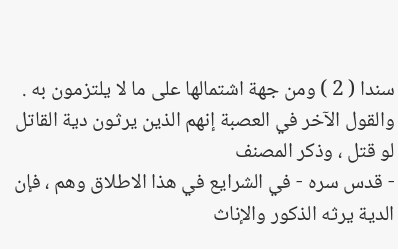سندا ( 2 ) ومن جهة اشتمالها على ما لا يلتزمون به .
والقول الآخر في العصبة إنهم الذين يرثون دية القاتل لو قتل ، وذكر المصنف
- قدس سره - في الشرايع في هذا الاطلاق وهم ، فإن الدية يرثه الذكور والإناث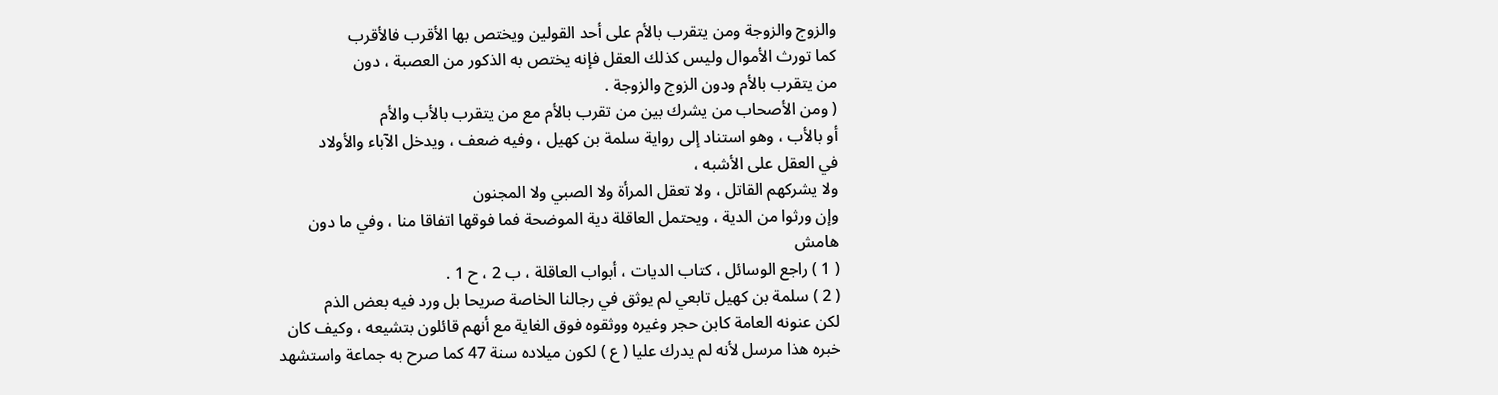والزوج والزوجة ومن يتقرب بالأم على أحد القولين ويختص بها الأقرب فالأقرب
كما تورث الأموال وليس كذلك العقل فإنه يختص به الذكور من العصبة ، دون
من يتقرب بالأم ودون الزوج والزوجة .
( ومن الأصحاب من يشرك بين من تقرب بالأم مع من يتقرب بالأب والأم
أو بالأب ، وهو استناد إلى رواية سلمة بن كهيل ، وفيه ضعف ، ويدخل الآباء والأولاد
في العقل على الأشبه ،
ولا يشركهم القاتل ، ولا تعقل المرأة ولا الصبي ولا المجنون
وإن ورثوا من الدية ، ويحتمل العاقلة دية الموضحة فما فوقها اتفاقا منا ، وفي ما دون
هامش
( 1 ) راجع الوسائل ، كتاب الديات ، أبواب العاقلة ، ب 2 ، ح 1 .
( 2 ) سلمة بن كهيل تابعي لم يوثق في رجالنا الخاصة صريحا بل ورد فيه بعض الذم
لكن عنونه العامة كابن حجر وغيره ووثقوه فوق الغاية مع أنهم قائلون بتشيعه ، وكيف كان
خبره هذا مرسل لأنه لم يدرك عليا ( ع ) لكون ميلاده سنة 47 كما صرح به جماعة واستشهد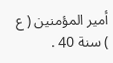أمير المؤمنين ( ع ) سنة 40 .